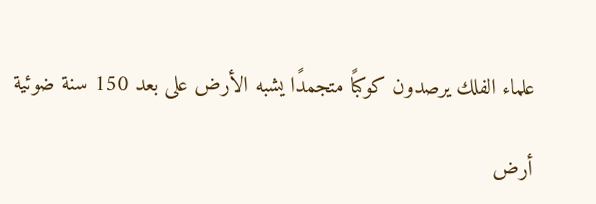علماء الفلك يرصدون كوكبًا متجمدًا يشبه الأرض على بعد 150 سنة ضوئية

أرض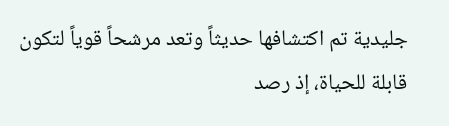جليدية تم اكتشافها حديثاً وتعد مرشحاً قوياً لتكون قابلة للحياة، إذ رصد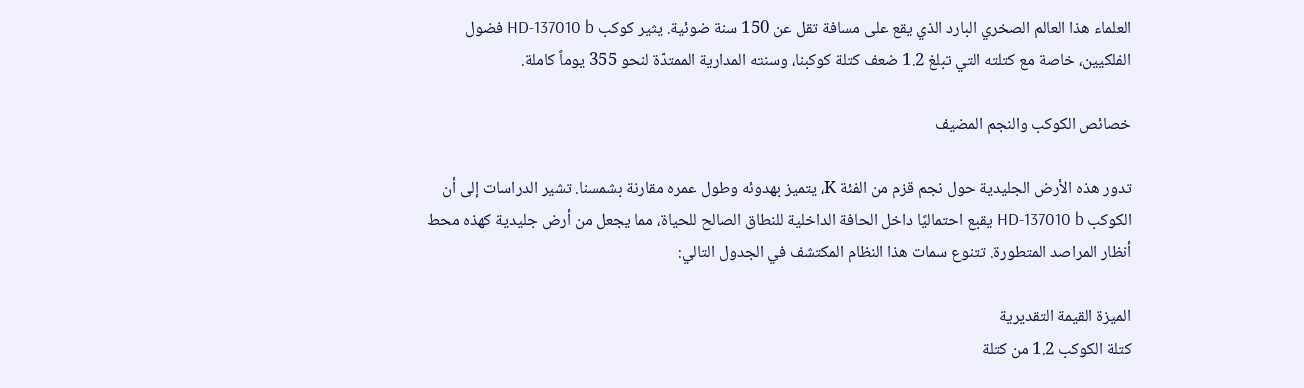العلماء هذا العالم الصخري البارد الذي يقع على مسافة تقل عن 150 سنة ضوئية. يثير كوكب HD-137010 b فضول الفلكيين، خاصة مع كتلته التي تبلغ 1.2 ضعف كتلة كوكبنا، وسنته المدارية الممتدّة لنحو 355 يوماً كاملة.

خصائص الكوكب والنجم المضيف

تدور هذه الأرض الجليدية حول نجم قزم من الفئة K، يتميز بهدوئه وطول عمره مقارنة بشمسنا. تشير الدراسات إلى أن الكوكب HD-137010 b يقبع احتماليًا داخل الحافة الداخلية للنطاق الصالح للحياة، مما يجعل من أرض جليدية كهذه محط أنظار المراصد المتطورة. تتنوع سمات هذا النظام المكتشف في الجدول التالي:

الميزة القيمة التقديرية
كتلة الكوكب 1.2 من كتلة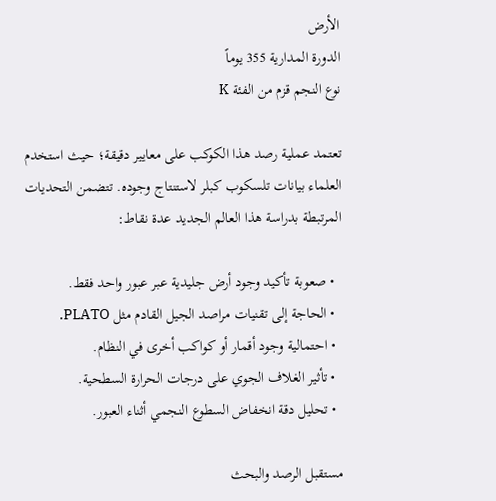الأرض
الدورة المدارية 355 يوماً
نوع النجم قزم من الفئة K

تعتمد عملية رصد هذا الكوكب على معايير دقيقة؛ حيث استخدم العلماء بيانات تلسكوب كبلر لاستنتاج وجوده. تتضمن التحديات المرتبطة بدراسة هذا العالم الجديد عدة نقاط:

  • صعوبة تأكيد وجود أرض جليدية عبر عبور واحد فقط.
  • الحاجة إلى تقنيات مراصد الجيل القادم مثل PLATO.
  • احتمالية وجود أقمار أو كواكب أخرى في النظام.
  • تأثير الغلاف الجوي على درجات الحرارة السطحية.
  • تحليل دقة انخفاض السطوع النجمي أثناء العبور.

مستقبل الرصد والبحث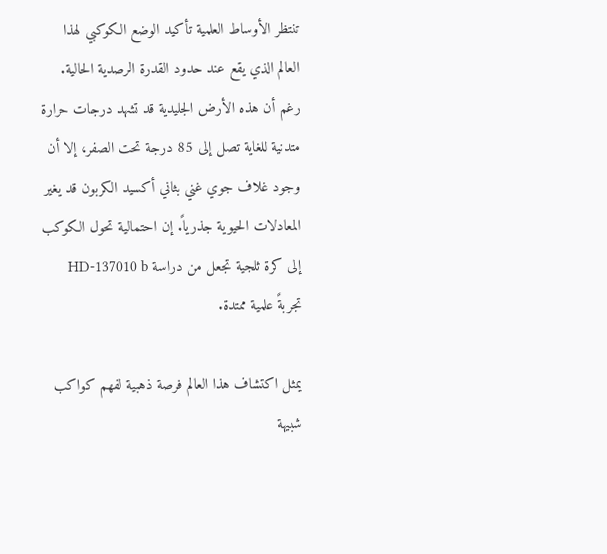تنتظر الأوساط العلمية تأكيد الوضع الكوكبي لهذا العالم الذي يقع عند حدود القدرة الرصدية الحالية. رغم أن هذه الأرض الجليدية قد تشهد درجات حرارة متدنية للغاية تصل إلى 85 درجة تحت الصفر، إلا أن وجود غلاف جوي غني بثاني أكسيد الكربون قد يغير المعادلات الحيوية جذرياً. إن احتمالية تحول الكوكب إلى كرة ثلجية تجعل من دراسة HD-137010 b تجربةً علمية ممتدة.

يمثل اكتشاف هذا العالم فرصة ذهبية لفهم كواكب شبيهة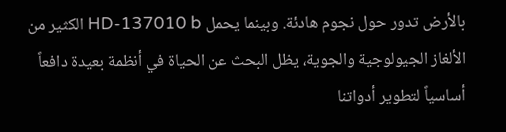بالأرض تدور حول نجوم هادئة. وبينما يحمل HD-137010 b الكثير من الألغاز الجيولوجية والجوية، يظل البحث عن الحياة في أنظمة بعيدة دافعاً أساسياً لتطوير أدواتنا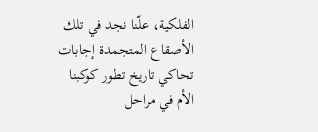الفلكية، علّنا نجد في تلك الأصقاع المتجمدة إجابات تحاكي تاريخ تطور كوكبنا الأم في مراحل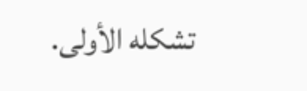تشكله الأولى.